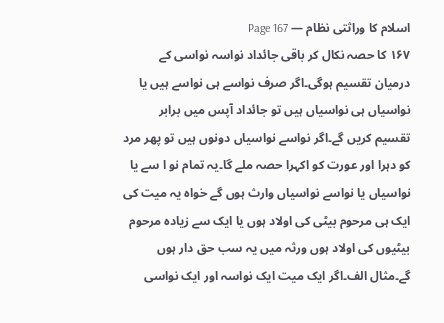اسلام کا وراثتی نظام — Page 167
۱۶۷ کا حصہ نکال کر باقی جائداد نواسہ نواسی کے درمیان تقسیم ہوگی۔اگر صرف نواسے ہی نواسے ہیں یا نواسیاں ہی نواسیاں ہیں تو جائداد آپس میں برابر تقسیم کریں گے۔اگر نواسے نواسیاں دونوں ہیں تو پھر مرد کو دہرا اور عورت کو اکہرا حصہ ملے گا۔یہ تمام نو ا سے یا نواسیاں یا نواسے نواسیاں وارث ہوں گے خواہ یہ میت کی ایک ہی مرحوم بیٹی کی اولاد ہوں یا ایک سے زیادہ مرحوم بیٹیوں کی اولاد ہوں ورثہ میں یہ سب حق دار ہوں گے۔مثال الف۔اگر ایک میت ایک نواسہ اور ایک نواسی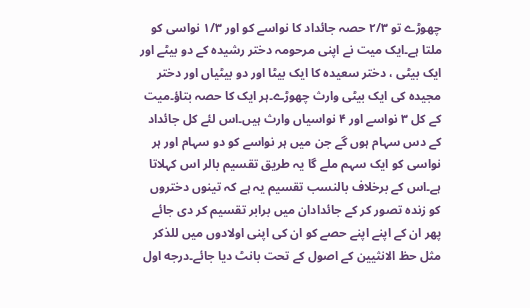چھوڑے تو ۲/۳ حصہ جائداد کا نواسے کو اور ۱/۳ نواسی کو ملتا ہے۔ایک میت نے اپنی مرحومہ دختر رشیدہ کے دو بیٹے اور ایک بیٹی ، دختر سعیدہ کا ایک بیٹا اور دو بیٹیاں اور دختر مجیدہ کی ایک بیٹی وارث چھوڑے۔ہر ایک کا حصہ بتاؤ۔میت کے کل ۳ نواسے اور ۴ نواسیاں وارث ہیں۔اس لئے کل جائداد کے دس سہام ہوں گے جن میں ہر نواسے کو دو سہام اور ہر نواسی کو ایک سہم ملے گا یہ طریق تقسیم بالر اس کہلاتا ہے۔اس کے برخلاف بالنسب تقسیم یہ ہے کہ تینوں دختروں کو زندہ تصور کر کے جائدادان میں برابر تقسیم کر دی جائے پھر ان کے اپنے اپنے حصے کو ان کی اپنی اولادوں میں للذكر مثل حظ الانثیین کے اصول کے تحت بانٹ دیا جائے۔درجه اول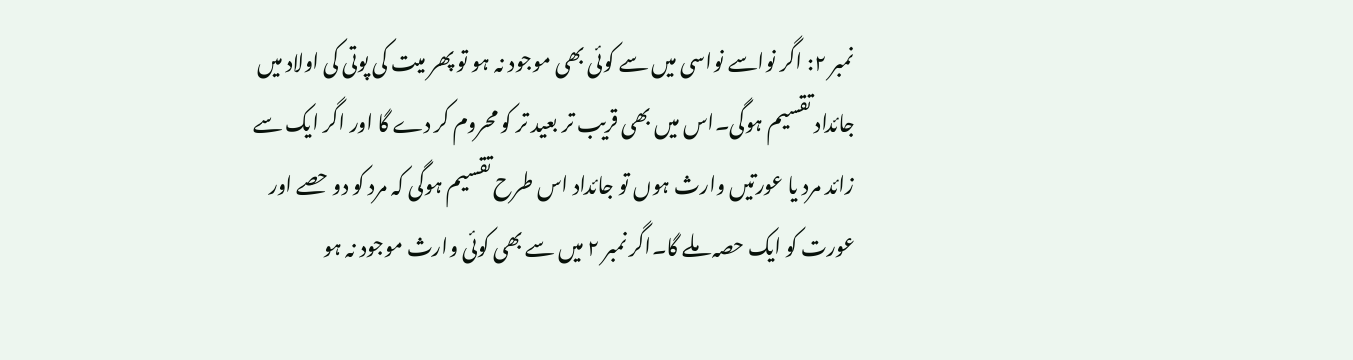نمبر ۲: اگر نواسے نواسی میں سے کوئی بھی موجود نہ ہو تو پھر میت کی پوتی کی اولاد میں جائداد تقسیم ہوگی۔اس میں بھی قریب تر بعید تر کو محروم کر دے گا اور اگر ایک سے زائد مرد یا عورتیں وارث ہوں تو جائداد اس طرح تقسیم ہوگی کہ مرد کو دو حصے اور عورت کو ایک حصہ ملے گا۔اگر نمبر ۲ میں سے بھی کوئی وارث موجود نہ ہو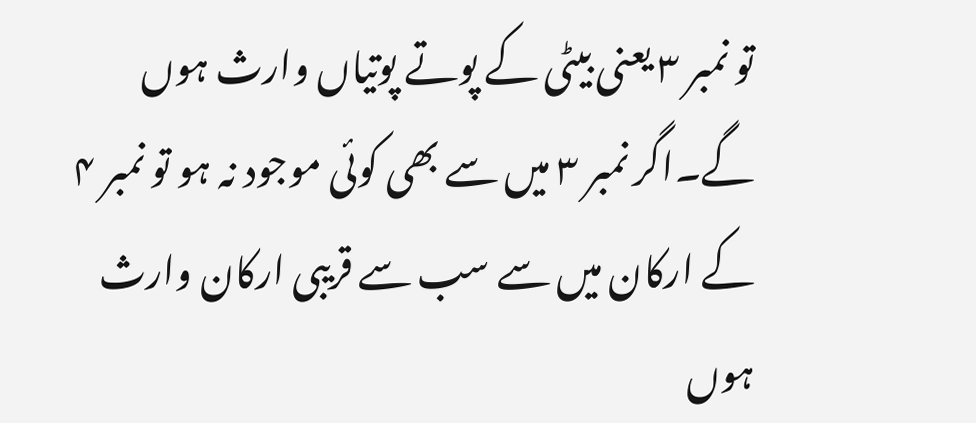تو نمبر ۳ یعنی بیٹی کے پوتے پوتیاں وارث ہوں گے۔اگر نمبر ۳ میں سے بھی کوئی موجود نہ ہو تو نمبر ۴ کے ارکان میں سے سب سے قریبی ارکان وارث ہوں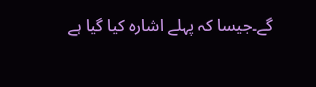گے۔جیسا کہ پہلے اشارہ کیا گیا ہے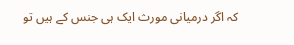کہ اگر درمیانی مورث ایک ہی جنس کے ہیں تو